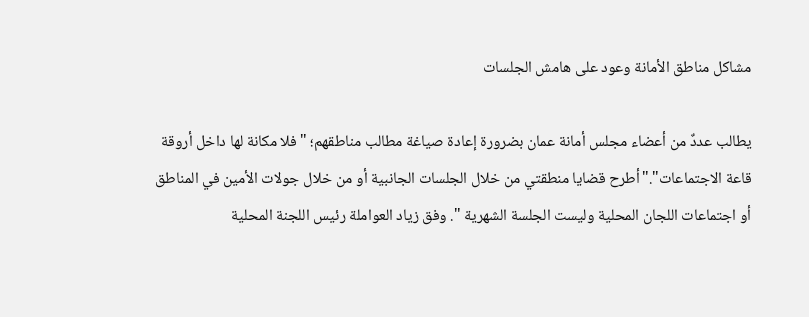مشاكل مناطق الأمانة وعود على هامش الجلسات

يطالب عددٌ من أعضاء مجلس أمانة عمان بضرورة إعادة صياغة مطالب مناطقهم؛ "فلا مكانة لها داخل أروقة قاعة الاجتماعات"."أطرح قضايا منطقتي من خلال الجلسات الجانبية أو من خلال جولات الأمين في المناطق أو اجتماعات اللجان المحلية وليست الجلسة الشهرية ". وفق زياد العواملة رئيس اللجنة المحلية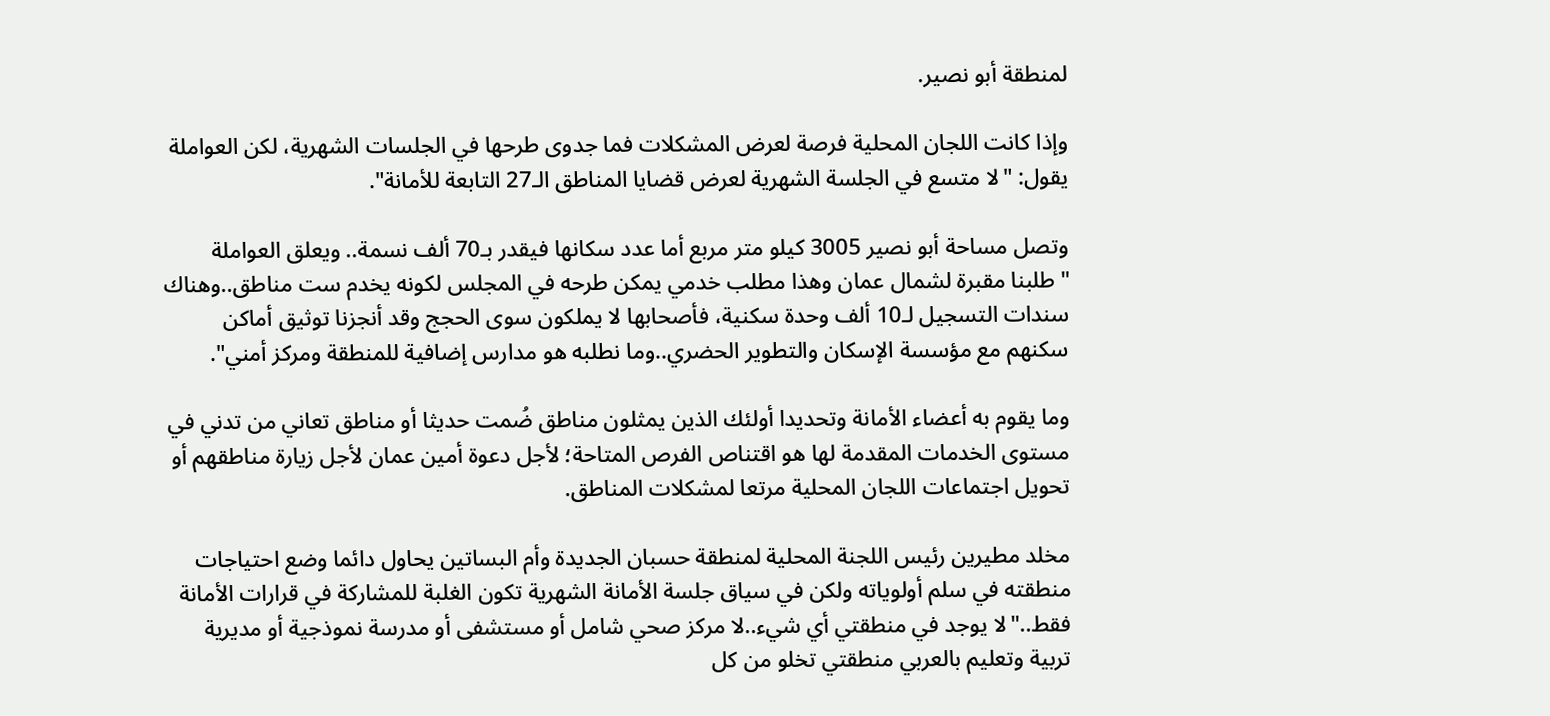لمنطقة أبو نصير.

وإذا كانت اللجان المحلية فرصة لعرض المشكلات فما جدوى طرحها في الجلسات الشهرية، لكن العواملة يقول: "لا متسع في الجلسة الشهرية لعرض قضايا المناطق الـ27 التابعة للأمانة".

وتصل مساحة أبو نصير 3005 كيلو متر مربع أما عدد سكانها فيقدر بـ70 ألف نسمة.. ويعلق العواملة "طلبنا مقبرة لشمال عمان وهذا مطلب خدمي يمكن طرحه في المجلس لكونه يخدم ست مناطق..وهناك سندات التسجيل لـ10 ألف وحدة سكنية، فأصحابها لا يملكون سوى الحجج وقد أنجزنا توثيق أماكن سكنهم مع مؤسسة الإسكان والتطوير الحضري..وما نطلبه هو مدارس إضافية للمنطقة ومركز أمني".

وما يقوم به أعضاء الأمانة وتحديدا أولئك الذين يمثلون مناطق ضُمت حديثا أو مناطق تعاني من تدني في مستوى الخدمات المقدمة لها هو اقتناص الفرص المتاحة؛ لأجل دعوة أمين عمان لأجل زيارة مناطقهم أو تحويل اجتماعات اللجان المحلية مرتعا لمشكلات المناطق.

مخلد مطيرين رئيس اللجنة المحلية لمنطقة حسبان الجديدة وأم البساتين يحاول دائما وضع احتياجات منطقته في سلم أولوياته ولكن في سياق جلسة الأمانة الشهرية تكون الغلبة للمشاركة في قرارات الأمانة فقط.."لا يوجد في منطقتي أي شيء..لا مركز صحي شامل أو مستشفى أو مدرسة نموذجية أو مديرية تربية وتعليم بالعربي منطقتي تخلو من كل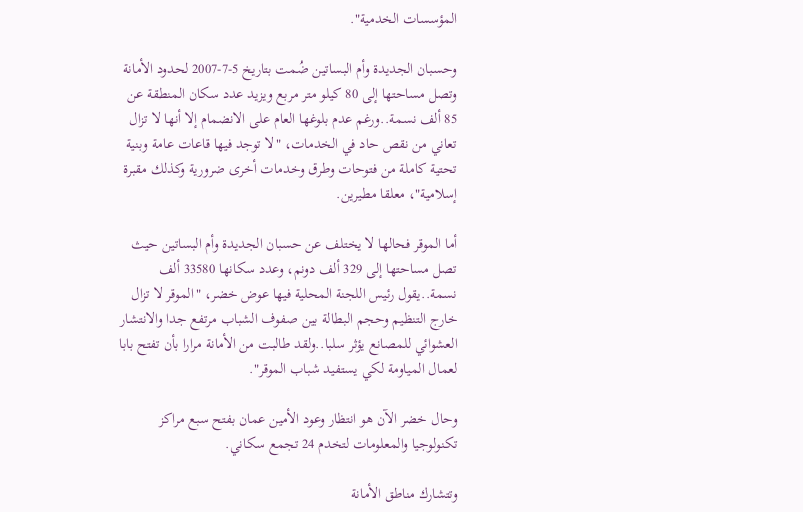المؤسسات الخدمية".

وحسبان الجديدة وأم البساتين ضُمت بتاريخ 5-7-2007 لحدود الأمانة وتصل مساحتها إلى 80 كيلو متر مربع ويزيد عدد سكان المنطقة عن 85 ألف نسمة..ورغم عدم بلوغها العام على الانضمام إلا أنها لا تزال تعاني من نقص حاد في الخدمات، "لا توجد فيها قاعات عامة وبنية تحتية كاملة من فتوحات وطرق وخدمات أخرى ضرورية وكذلك مقبرة إسلامية"، معلقا مطيرين.

أما الموقر فحالها لا يختلف عن حسبان الجديدة وأم البساتين حيث تصل مساحتها إلى 329 ألف دونم، وعدد سكانها 33580 ألف نسمة..يقول رئيس اللجنة المحلية فيها عوض خضر، "الموقر لا تزال خارج التنظيم وحجم البطالة بين صفوف الشباب مرتفع جدا والانتشار العشوائي للمصانع يؤثر سلبا..ولقد طالبت من الأمانة مرارا بأن تفتح بابا لعمال المياومة لكي يستفيد شباب الموقر".

وحال خضر الآن هو انتظار وعود الأمين عمان بفتح سبع مراكز تكنولوجيا والمعلومات لتخدم 24 تجمع سكاني.

وتتشارك مناطق الأمانة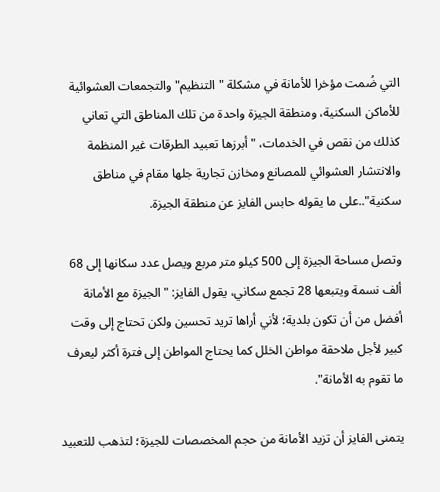التي ضُمت مؤخرا للأمانة في مشكلة "التنظيم" والتجمعات العشوائية للأماكن السكنية، ومنطقة الجيزة واحدة من تلك المناطق التي تعاني كذلك من نقص في الخدمات، "أبرزها تعبيد الطرقات غير المنظمة والانتشار العشوائي للمصانع ومخازن تجارية جلها مقام في مناطق سكنية"..على ما يقوله حابس الفايز عن منطقة الجيزة.

وتصل مساحة الجيزة إلى 500 كيلو متر مربع ويصل عدد سكانها إلى 68 ألف نسمة ويتبعها 28 تجمع سكاني، يقول الفايز: "الجيزة مع الأمانة أفضل من أن تكون بلدية؛ لأني أراها تريد تحسين ولكن تحتاج إلى وقت كبير لأجل ملاحقة مواطن الخلل كما يحتاج المواطن إلى فترة أكثر ليعرف ما تقوم به الأمانة".

يتمنى الفايز أن تزيد الأمانة من حجم المخصصات للجيزة؛ لتذهب للتعبيد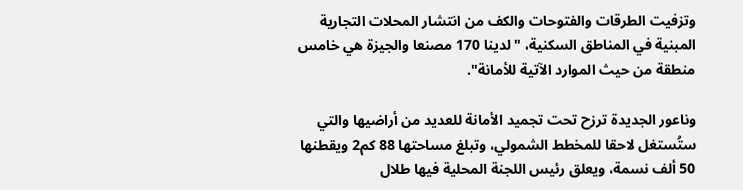وتزفيت الطرقات والفتوحات والكف من انتشار المحلات التجارية المبنية في المناطق السكنية، "لدينا 170 مصنعا والجيزة هي خامس منطقة من حيث الموارد الآتية للأمانة".

وناعور الجديدة ترزح تحت تجميد الأمانة للعديد من أراضيها والتي ستُستغل لاحقا للمخطط الشمولي، وتبلغ مساحتها 88 كم2 ويقطنها 50 ألف نسمة، ويعلق رئيس اللجنة المحلية فيها طلال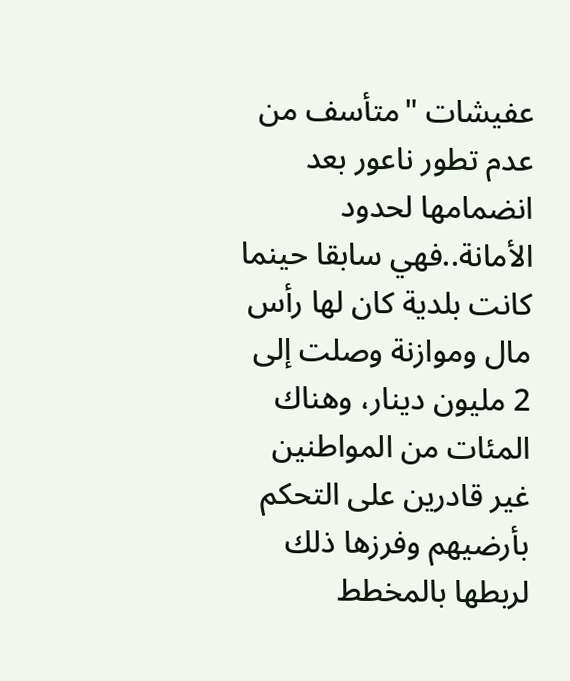عفيشات "متأسف من عدم تطور ناعور بعد انضمامها لحدود الأمانة..فهي سابقا حينما كانت بلدية كان لها رأس مال وموازنة وصلت إلى 2 مليون دينار، وهناك المئات من المواطنين غير قادرين على التحكم بأرضيهم وفرزها ذلك لربطها بالمخطط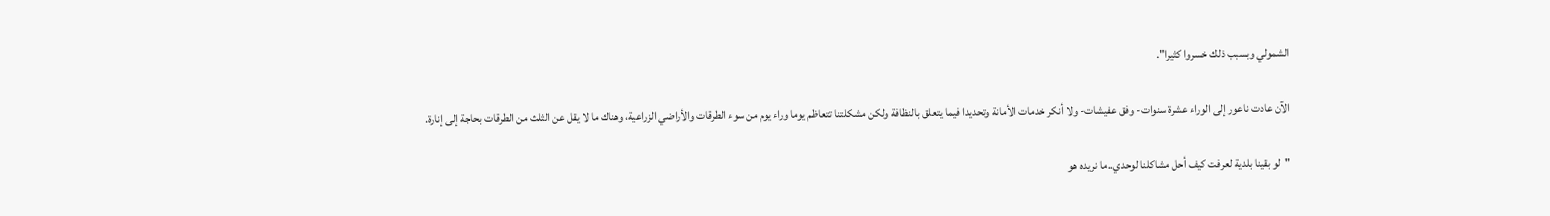الشمولي وبسبب ذلك خسروا كثيرا".

الآن عادت ناعور إلى الوراء عشرة سنوات- وفق عفيشات- ولا أنكر خدمات الأمانة وتحديدا فيما يتعلق بالنظافة ولكن مشكلتنا تتعاظم يوما وراء يوم من سوء الطرقات والأراضي الزراعية، وهناك ما لا يقل عن الثلث من الطرقات بحاجة إلى إنارة.

"لو بقينا بلدية لعرفت كيف أحل مشاكلنا لوحدي..ما نريده هو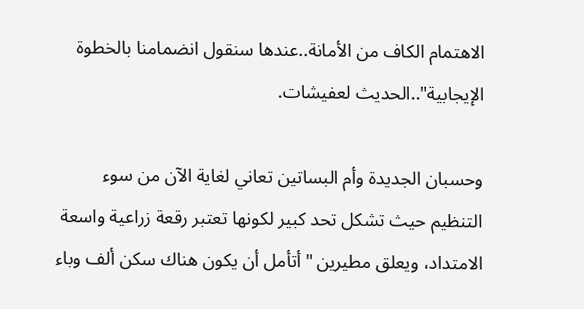الاهتمام الكاف من الأمانة..عندها سنقول انضمامنا بالخطوة الإيجابية"..الحديث لعفيشات.

وحسبان الجديدة وأم البساتين تعاني لغاية الآن من سوء التنظيم حيث تشكل تحد كبير لكونها تعتبر رقعة زراعية واسعة الامتداد، ويعلق مطيرين "أتأمل أن يكون هناك سكن ألف وباء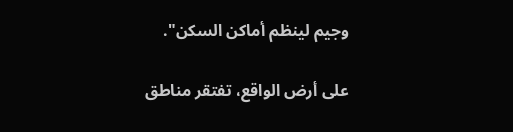وجيم لينظم أماكن السكن".

على أرض الواقع، تفتقر مناطق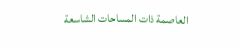العاصمة ذات المساحات الشاسعة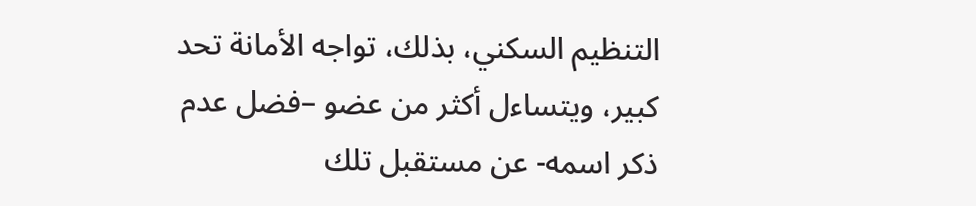التنظيم السكني، بذلك، تواجه الأمانة تحد كبير، ويتساءل أكثر من عضو –فضل عدم ذكر اسمه- عن مستقبل تلك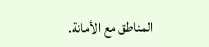المناطق مع الأمانة.